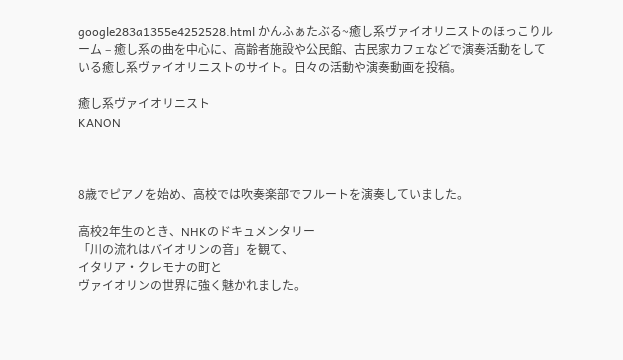google283a1355e4252528.html かんふぁたぶる~癒し系ヴァイオリニストのほっこりルーム – 癒し系の曲を中心に、高齢者施設や公民館、古民家カフェなどで演奏活動をしている癒し系ヴァイオリニストのサイト。日々の活動や演奏動画を投稿。

癒し系ヴァイオリニスト
KANON



8歳でピアノを始め、高校では吹奏楽部でフルートを演奏していました。

高校2年生のとき、NHKのドキュメンタリー
「川の流れはバイオリンの音」を観て、
イタリア・クレモナの町と
ヴァイオリンの世界に強く魅かれました。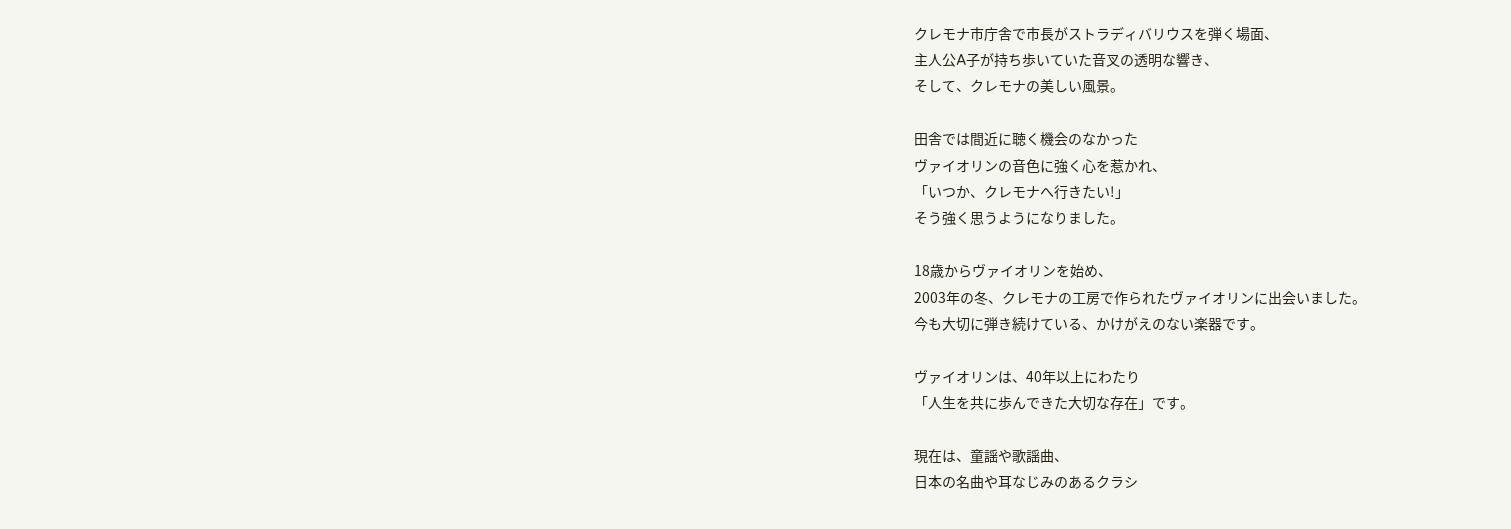クレモナ市庁舎で市長がストラディバリウスを弾く場面、
主人公A子が持ち歩いていた音叉の透明な響き、
そして、クレモナの美しい風景。

田舎では間近に聴く機会のなかった
ヴァイオリンの音色に強く心を惹かれ、
「いつか、クレモナへ行きたい!」
そう強く思うようになりました。

18歳からヴァイオリンを始め、
2003年の冬、クレモナの工房で作られたヴァイオリンに出会いました。
今も大切に弾き続けている、かけがえのない楽器です。

ヴァイオリンは、40年以上にわたり
「人生を共に歩んできた大切な存在」です。

現在は、童謡や歌謡曲、
日本の名曲や耳なじみのあるクラシ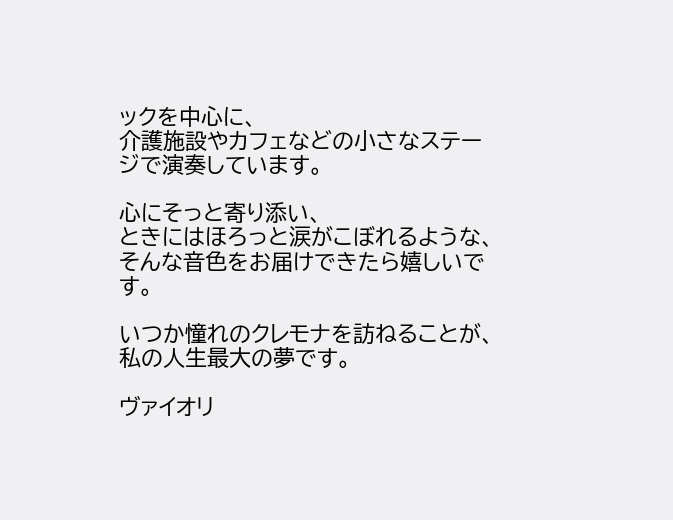ックを中心に、
介護施設やカフェなどの小さなステージで演奏しています。

心にそっと寄り添い、
ときにはほろっと涙がこぼれるような、
そんな音色をお届けできたら嬉しいです。

いつか憧れのクレモナを訪ねることが、
私の人生最大の夢です。

ヴァイオリ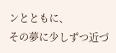ンとともに、
その夢に少しずつ近づ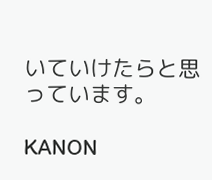いていけたらと思っています。

KANON